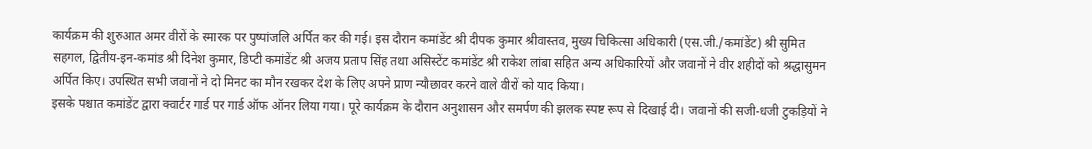कार्यक्रम की शुरुआत अमर वीरों के स्मारक पर पुष्पांजलि अर्पित कर की गई। इस दौरान कमांडेंट श्री दीपक कुमार श्रीवास्तव, मुख्य चिकित्सा अधिकारी (एस.जी./कमांडेंट) श्री सुमित सहगल, द्वितीय-इन-कमांड श्री दिनेश कुमार, डिप्टी कमांडेंट श्री अजय प्रताप सिंह तथा असिस्टेंट कमांडेंट श्री राकेश लांबा सहित अन्य अधिकारियों और जवानों ने वीर शहीदों को श्रद्धासुमन अर्पित किए। उपस्थित सभी जवानों ने दो मिनट का मौन रखकर देश के लिए अपने प्राण न्यौछावर करने वाले वीरों को याद किया।
इसके पश्चात कमांडेंट द्वारा क्वार्टर गार्ड पर गार्ड ऑफ ऑनर लिया गया। पूरे कार्यक्रम के दौरान अनुशासन और समर्पण की झलक स्पष्ट रूप से दिखाई दी। जवानों की सजी-धजी टुकड़ियों ने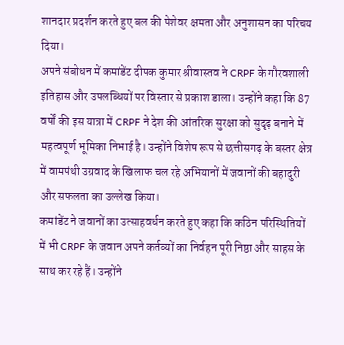शानदार प्रदर्शन करते हुए बल की पेशेवर क्षमता और अनुशासन का परिचय दिया।
अपने संबोधन में कमांडेंट दीपक कुमार श्रीवास्तव ने CRPF के गौरवशाली इतिहास और उपलब्धियों पर विस्तार से प्रकाश डाला। उन्होंने कहा कि 87 वर्षों की इस यात्रा में CRPF ने देश की आंतरिक सुरक्षा को सुदृढ़ बनाने में महत्वपूर्ण भूमिका निभाई है। उन्होंने विशेष रूप से छत्तीसगढ़ के बस्तर क्षेत्र में वामपंथी उग्रवाद के खिलाफ चल रहे अभियानों में जवानों की बहादुरी और सफलता का उल्लेख किया।
कमांडेंट ने जवानों का उत्साहवर्धन करते हुए कहा कि कठिन परिस्थितियों में भी CRPF के जवान अपने कर्तव्यों का निर्वहन पूरी निष्ठा और साहस के साथ कर रहे हैं। उन्होंने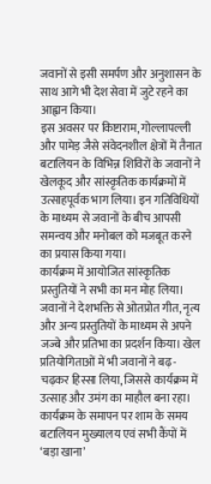जवानों से इसी समर्पण और अनुशासन के साथ आगे भी देश सेवा में जुटे रहने का आह्वान किया।
इस अवसर पर किष्टाराम, गोल्लापल्ली और पामेड़ जैसे संवेदनशील क्षेत्रों में तैनात बटालियन के विभिन्न शिविरों के जवानों ने खेलकूद और सांस्कृतिक कार्यक्रमों में उत्साहपूर्वक भाग लिया। इन गतिविधियों के माध्यम से जवानों के बीच आपसी समन्वय और मनोबल को मजबूत करने का प्रयास किया गया।
कार्यक्रम में आयोजित सांस्कृतिक प्रस्तुतियों ने सभी का मन मोह लिया। जवानों ने देशभक्ति से ओतप्रोत गीत, नृत्य और अन्य प्रस्तुतियों के माध्यम से अपने जज्बे और प्रतिभा का प्रदर्शन किया। खेल प्रतियोगिताओं में भी जवानों ने बढ़-चढ़कर हिस्सा लिया, जिससे कार्यक्रम में उत्साह और उमंग का माहौल बना रहा।
कार्यक्रम के समापन पर शाम के समय बटालियन मुख्यालय एवं सभी कैंपों में ‘बड़ा खाना’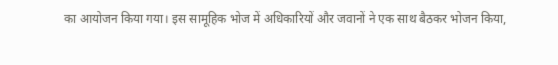का आयोजन किया गया। इस सामूहिक भोज में अधिकारियों और जवानों ने एक साथ बैठकर भोजन किया,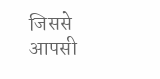जिससे आपसी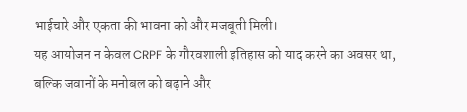भाईचारे और एकता की भावना को और मजबूती मिली।
यह आयोजन न केवल CRPF के गौरवशाली इतिहास को याद करने का अवसर था, बल्कि जवानों के मनोबल को बढ़ाने और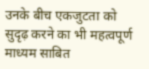उनके बीच एकजुटता को सुदृढ़ करने का भी महत्वपूर्ण माध्यम साबित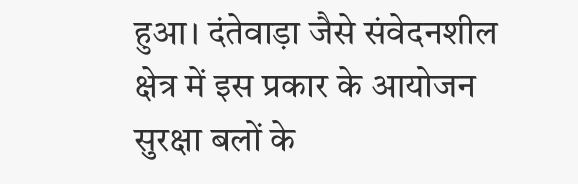हुआ। दंतेवाड़ा जैसे संवेदनशील क्षेत्र में इस प्रकार के आयोजन सुरक्षा बलों के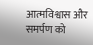आत्मविश्वास और समर्पण को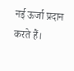नई ऊर्जा प्रदान करते हैं।